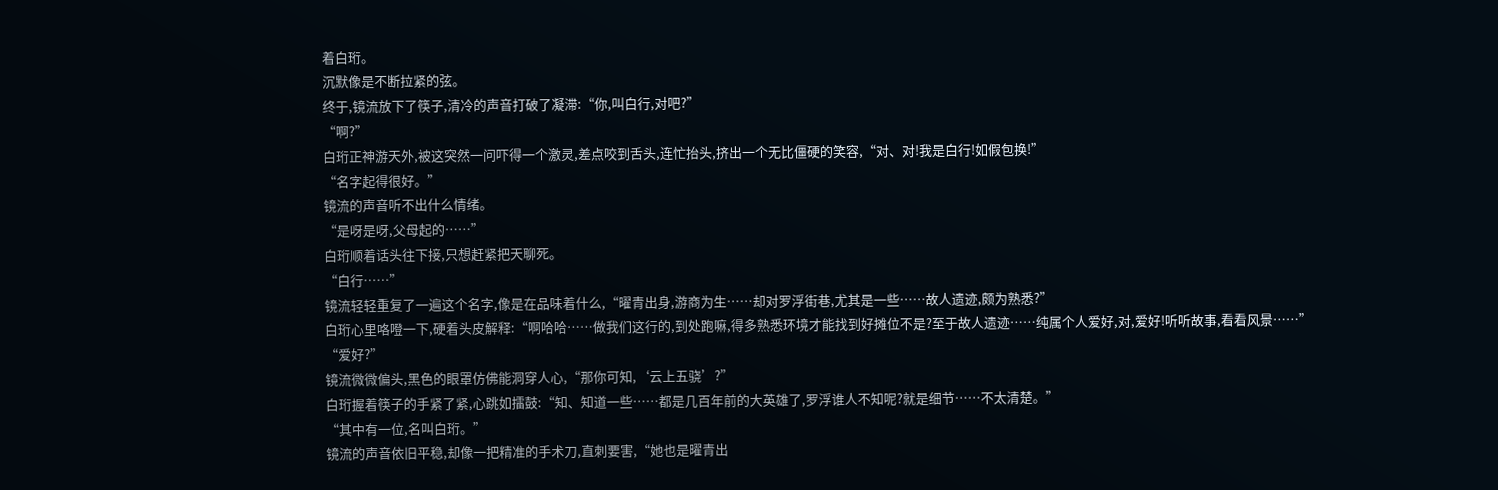着白珩。
沉默像是不断拉紧的弦。
终于,镜流放下了筷子,清冷的声音打破了凝滞:“你,叫白行,对吧?”
“啊?”
白珩正神游天外,被这突然一问吓得一个激灵,差点咬到舌头,连忙抬头,挤出一个无比僵硬的笑容,“对、对!我是白行!如假包换!”
“名字起得很好。”
镜流的声音听不出什么情绪。
“是呀是呀,父母起的……”
白珩顺着话头往下接,只想赶紧把天聊死。
“白行……”
镜流轻轻重复了一遍这个名字,像是在品味着什么,“曜青出身,游商为生……却对罗浮街巷,尤其是一些……故人遗迹,颇为熟悉?”
白珩心里咯噔一下,硬着头皮解释:“啊哈哈……做我们这行的,到处跑嘛,得多熟悉环境才能找到好摊位不是?至于故人遗迹……纯属个人爱好,对,爱好!听听故事,看看风景……”
“爱好?”
镜流微微偏头,黑色的眼罩仿佛能洞穿人心,“那你可知,‘云上五骁’?”
白珩握着筷子的手紧了紧,心跳如擂鼓:“知、知道一些……都是几百年前的大英雄了,罗浮谁人不知呢?就是细节……不太清楚。”
“其中有一位,名叫白珩。”
镜流的声音依旧平稳,却像一把精准的手术刀,直刺要害,“她也是曜青出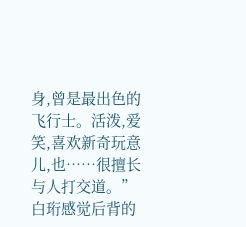身,曾是最出色的飞行士。活泼,爱笑,喜欢新奇玩意儿,也……很擅长与人打交道。”
白珩感觉后背的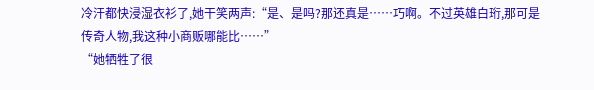冷汗都快浸湿衣衫了,她干笑两声:“是、是吗?那还真是……巧啊。不过英雄白珩,那可是传奇人物,我这种小商贩哪能比……”
“她牺牲了很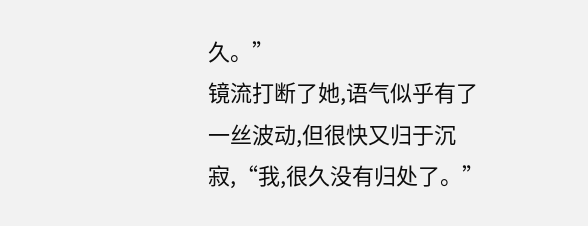久。”
镜流打断了她,语气似乎有了一丝波动,但很快又归于沉寂,“我,很久没有归处了。”